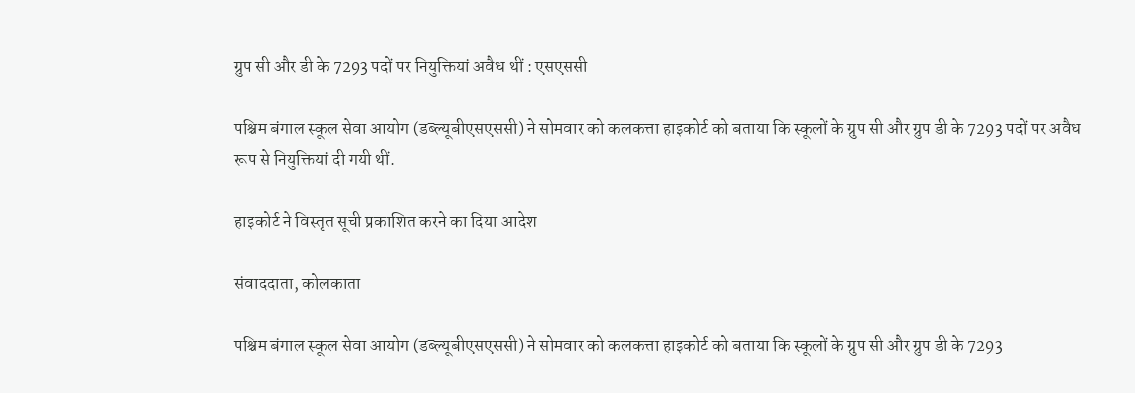ग्रुप सी और डी के 7293 पदों पर नियुक्तियां अवैध थीं : एसएससी

पश्चिम बंगाल स्कूल सेवा आयोग (डब्ल्यूबीएसएससी) ने सोमवार को कलकत्ता हाइकोर्ट को बताया कि स्कूलों के ग्रुप सी और ग्रुप डी के 7293 पदों पर अवैध रूप से नियुक्तियां दी गयी थीं.

हाइकोर्ट ने विस्तृत सूची प्रकाशित करने का दिया आदेश

संवाददाता, कोलकाता

पश्चिम बंगाल स्कूल सेवा आयोग (डब्ल्यूबीएसएससी) ने सोमवार को कलकत्ता हाइकोर्ट को बताया कि स्कूलों के ग्रुप सी और ग्रुप डी के 7293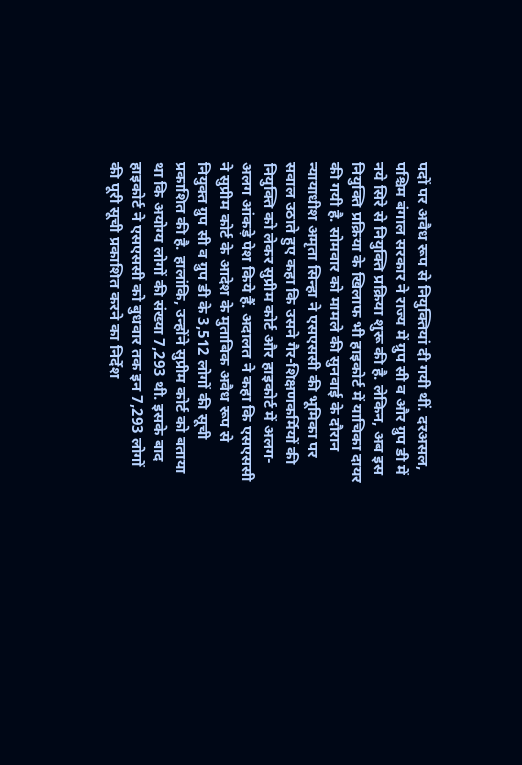पदों पर अवैध रूप से नियुक्तियां दी गयी थीं. दरअसल, पश्चिम बंगाल सरकार ने राज्य में ग्रुप सी व और ग्रुप डी में नये सिरे से नियुक्ति प्रक्रिया शुरू की है. लेकिन, अब इस नियुक्ति प्रक्रिया के खिलाफ भी हाइकोर्ट में याचिका दायर की गयी है. सोमवार को मामले की सुनवाई के दौरान न्यायाधीश अमृता सिन्हा ने एसएससी की भूमिका पर सवाल उठाते हुए कहा कि उसने गैर-शिक्षणकर्मियों की नियुक्ति को लेकर सुप्रीम कोर्ट और हाइकोर्ट में अलग-अलग आंकड़े पेश किये हैं. अदालत ने कहा कि एसएससी ने सुप्रीम कोर्ट के आदेश के मुताबिक अवैध रूप से नियुक्त ग्रुप सी व ग्रुप डी के 3,512 लोगों की सूची प्रकाशित की है. हालांकि, उन्होंने सुप्रीम कोर्ट को बताया था कि अयोग्य लोगों की संख्या 7,293 थी. इसके बाद हाइकोर्ट ने एसएससी को बुधवार तक इन 7,293 लोगों की पूरी सूची प्रकाशित करने का निर्देश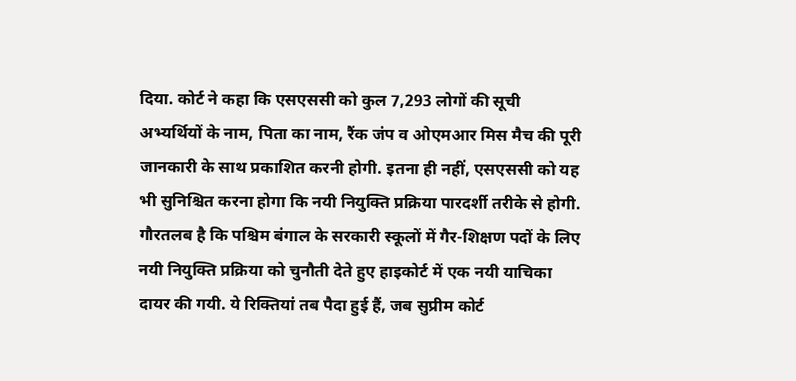दिया. कोर्ट ने कहा कि एसएससी को कुल 7,293 लोगों की सूची अभ्यर्थियों के नाम, पिता का नाम, रैंक जंप व ओएमआर मिस मैच की पूरी जानकारी के साथ प्रकाशित करनी होगी. इतना ही नहीं, एसएससी को यह भी सुनिश्चित करना होगा कि नयी नियुक्ति प्रक्रिया पारदर्शी तरीके से होगी. गौरतलब है कि पश्चिम बंगाल के सरकारी स्कूलों में गैर-शिक्षण पदों के लिए नयी नियुक्ति प्रक्रिया को चुनौती देते हुए हाइकोर्ट में एक नयी याचिका दायर की गयी. ये रिक्तियां तब पैदा हुई हैं, जब सुप्रीम कोर्ट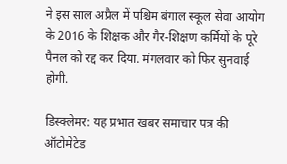ने इस साल अप्रैल में पश्चिम बंगाल स्कूल सेवा आयोग के 2016 के शिक्षक और गैर-शिक्षण कर्मियों के पूरे पैनल को रद्द कर दिया. मंगलवार को फिर सुनवाई होगी.

डिस्क्लेमर: यह प्रभात खबर समाचार पत्र की ऑटोमेटेड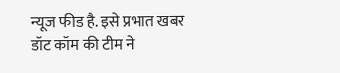न्यूज फीड है. इसे प्रभात खबर डॉट कॉम की टीम ने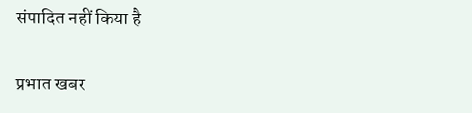संपादित नहीं किया है

प्रभात खबर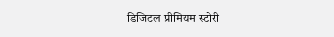डिजिटल प्रीमियम स्टोरी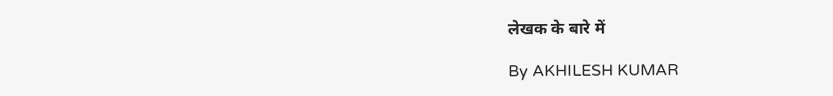लेखक के बारे में

By AKHILESH KUMAR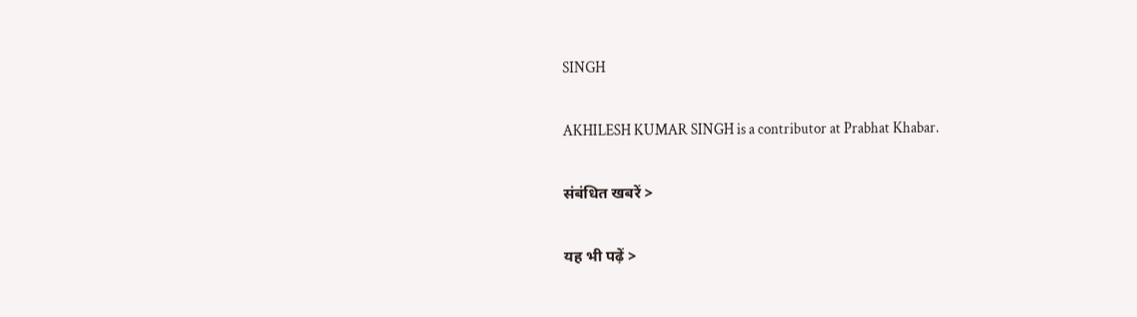SINGH

AKHILESH KUMAR SINGH is a contributor at Prabhat Khabar.

संबंधित खबरें >

यह भी पढ़ें >